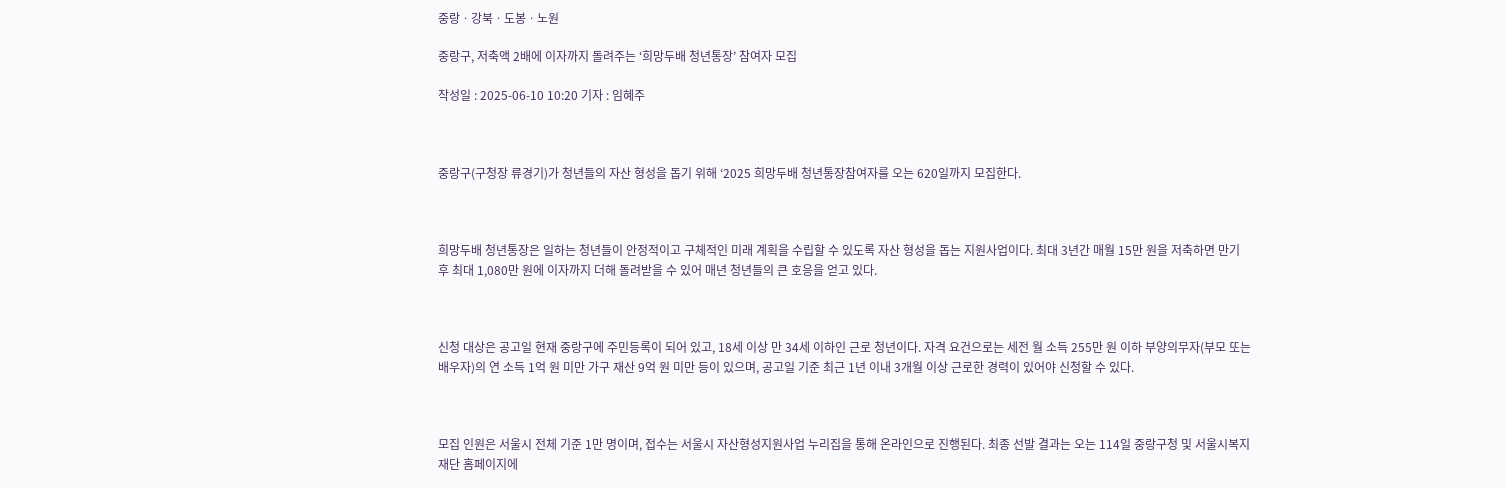중랑ㆍ강북ㆍ도봉ㆍ노원

중랑구, 저축액 2배에 이자까지 돌려주는 ‘희망두배 청년통장’ 참여자 모집

작성일 : 2025-06-10 10:20 기자 : 임혜주



중랑구(구청장 류경기)가 청년들의 자산 형성을 돕기 위해 ‘2025 희망두배 청년통장참여자를 오는 620일까지 모집한다.



희망두배 청년통장은 일하는 청년들이 안정적이고 구체적인 미래 계획을 수립할 수 있도록 자산 형성을 돕는 지원사업이다. 최대 3년간 매월 15만 원을 저축하면 만기 후 최대 1,080만 원에 이자까지 더해 돌려받을 수 있어 매년 청년들의 큰 호응을 얻고 있다.



신청 대상은 공고일 현재 중랑구에 주민등록이 되어 있고, 18세 이상 만 34세 이하인 근로 청년이다. 자격 요건으로는 세전 월 소득 255만 원 이하 부양의무자(부모 또는 배우자)의 연 소득 1억 원 미만 가구 재산 9억 원 미만 등이 있으며, 공고일 기준 최근 1년 이내 3개월 이상 근로한 경력이 있어야 신청할 수 있다.



모집 인원은 서울시 전체 기준 1만 명이며, 접수는 서울시 자산형성지원사업 누리집을 통해 온라인으로 진행된다. 최종 선발 결과는 오는 114일 중랑구청 및 서울시복지재단 홈페이지에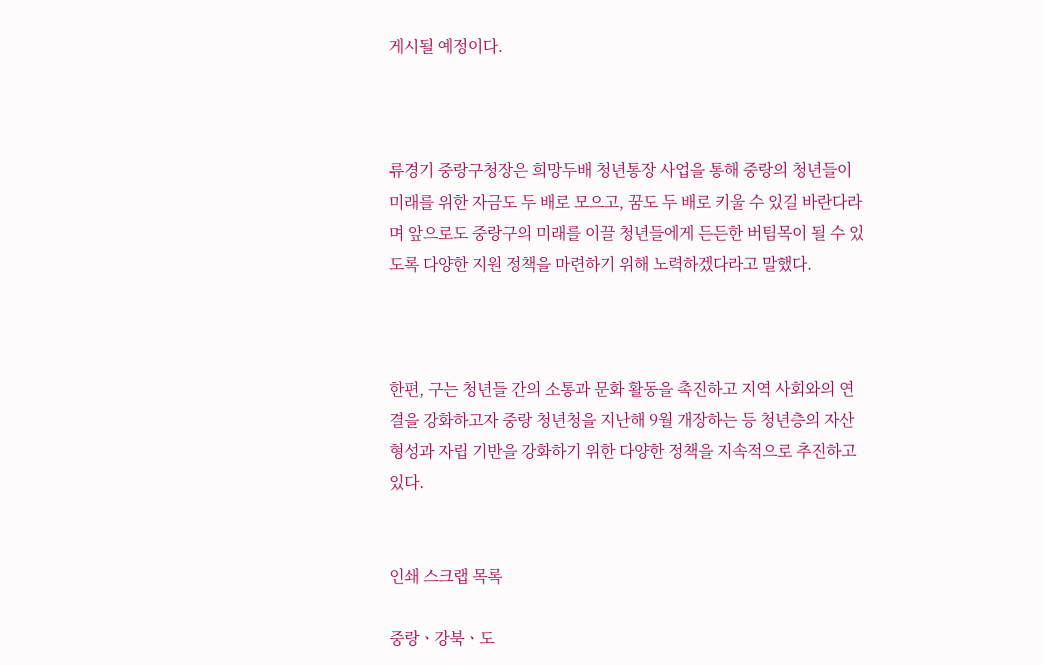게시될 예정이다.



류경기 중랑구청장은 희망두배 청년통장 사업을 통해 중랑의 청년들이 미래를 위한 자금도 두 배로 모으고, 꿈도 두 배로 키울 수 있길 바란다라며 앞으로도 중랑구의 미래를 이끌 청년들에게 든든한 버팀목이 될 수 있도록 다양한 지원 정책을 마련하기 위해 노력하겠다라고 말했다.



한편, 구는 청년들 간의 소통과 문화 활동을 촉진하고 지역 사회와의 연결을 강화하고자 중랑 청년청을 지난해 9월 개장하는 등 청년층의 자산 형성과 자립 기반을 강화하기 위한 다양한 정책을 지속적으로 추진하고 있다.


인쇄 스크랩 목록

중랑ㆍ강북ㆍ도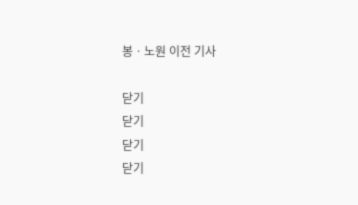봉ㆍ노원 이전 기사

닫기
닫기
닫기
닫기